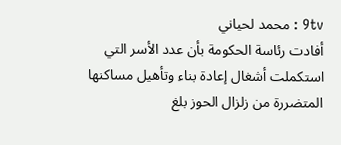9tv : محمد لحياني
أفادت رئاسة الحكومة بأن عدد الأسر التي استكملت أشغال إعادة بناء وتأهيل مساكنها المتضررة من زلزال الحوز بلغ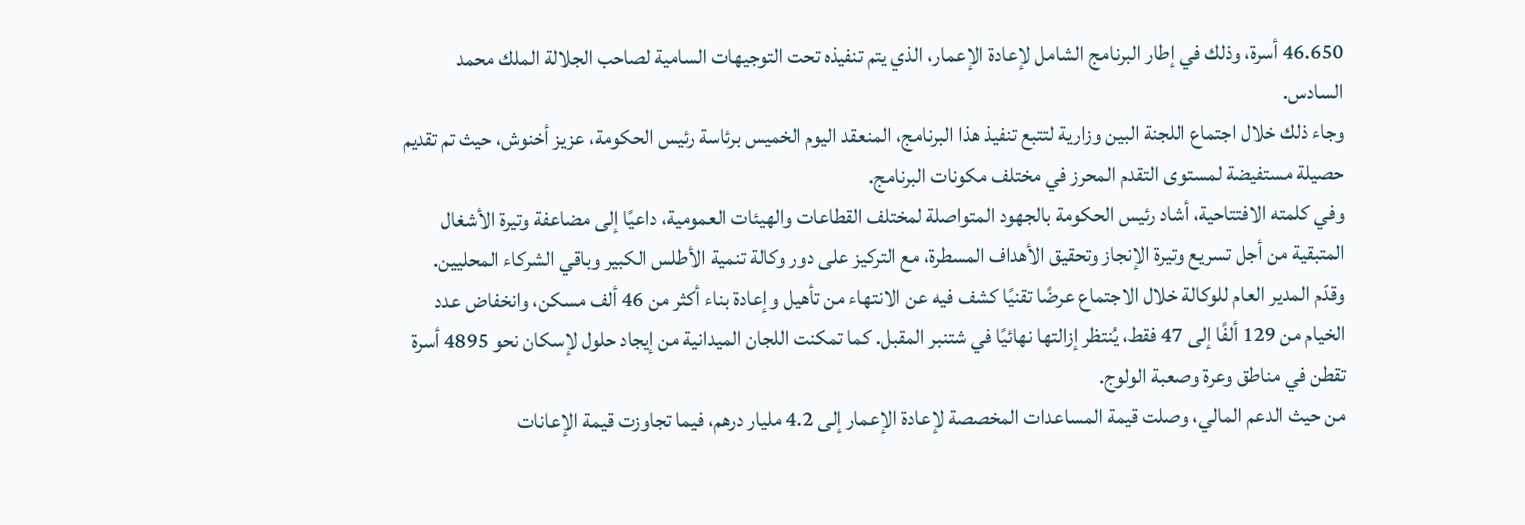46.650 أسرة، وذلك في إطار البرنامج الشامل لإعادة الإعمار، الذي يتم تنفيذه تحت التوجيهات السامية لصاحب الجلالة الملك محمد السادس.
وجاء ذلك خلال اجتماع اللجنة البين وزارية لتتبع تنفيذ هذا البرنامج، المنعقد اليوم الخميس برئاسة رئيس الحكومة، عزيز أخنوش، حيث تم تقديم حصيلة مستفيضة لمستوى التقدم المحرز في مختلف مكونات البرنامج.
وفي كلمته الافتتاحية، أشاد رئيس الحكومة بالجهود المتواصلة لمختلف القطاعات والهيئات العمومية، داعيًا إلى مضاعفة وتيرة الأشغال المتبقية من أجل تسريع وتيرة الإنجاز وتحقيق الأهداف المسطرة، مع التركيز على دور وكالة تنمية الأطلس الكبير وباقي الشركاء المحليين.
وقدّم المدير العام للوكالة خلال الاجتماع عرضًا تقنيًا كشف فيه عن الانتهاء من تأهيل وإعادة بناء أكثر من 46 ألف مسكن، وانخفاض عدد الخيام من 129 ألفًا إلى 47 فقط، يُنتظر إزالتها نهائيًا في شتنبر المقبل. كما تمكنت اللجان الميدانية من إيجاد حلول لإسكان نحو 4895 أسرة تقطن في مناطق وعرة وصعبة الولوج.
من حيث الدعم المالي، وصلت قيمة المساعدات المخصصة لإعادة الإعمار إلى 4.2 مليار درهم، فيما تجاوزت قيمة الإعانات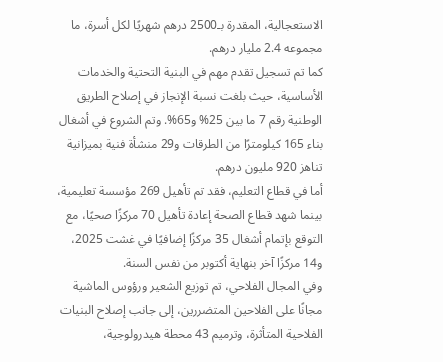الاستعجالية، المقدرة بـ2500 درهم شهريًا لكل أسرة، ما مجموعه 2.4 مليار درهم.
كما تم تسجيل تقدم مهم في البنية التحتية والخدمات الأساسية، حيث بلغت نسبة الإنجاز في إصلاح الطريق الوطنية رقم 7 ما بين 25% و65%. وتم الشروع في أشغال بناء 165 كيلومترًا من الطرقات و29 منشأة فنية بميزانية تناهز 920 مليون درهم.
أما في قطاع التعليم، فقد تم تأهيل 269 مؤسسة تعليمية، بينما شهد قطاع الصحة إعادة تأهيل 70 مركزًا صحيًا، مع التوقع بإتمام أشغال 35 مركزًا إضافيًا في غشت 2025، و14 مركزًا آخر بنهاية أكتوبر من نفس السنة.
وفي المجال الفلاحي، تم توزيع الشعير ورؤوس الماشية مجانًا على الفلاحين المتضررين، إلى جانب إصلاح البنيات الفلاحية المتأثرة، وترميم 43 محطة هيدرولوجية،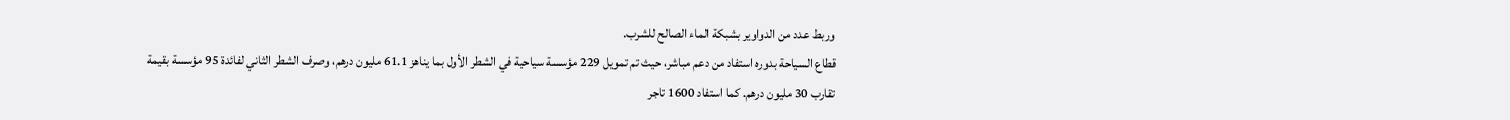وربط عدد من الدواوير بشبكة الماء الصالح للشرب.
قطاع السياحة بدوره استفاد من دعم مباشر، حيث تم تمويل 229 مؤسسة سياحية في الشطر الأول بما يناهز 61.1 مليون درهم، وصرف الشطر الثاني لفائدة 95 مؤسسة بقيمة تقارب 30 مليون درهم. كما استفاد 1600 تاجر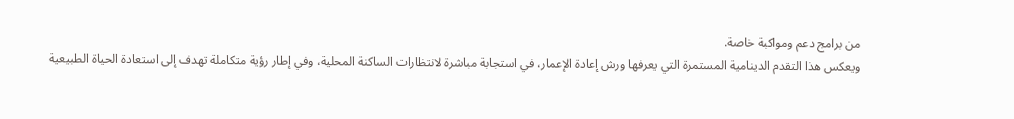من برامج دعم ومواكبة خاصة.
ويعكس هذا التقدم الدينامية المستمرة التي يعرفها ورش إعادة الإعمار، في استجابة مباشرة لانتظارات الساكنة المحلية، وفي إطار رؤية متكاملة تهدف إلى استعادة الحياة الطبيعية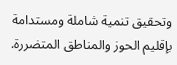وتحقيق تنمية شاملة ومستدامة بإقليم الحوز والمناطق المتضررة.